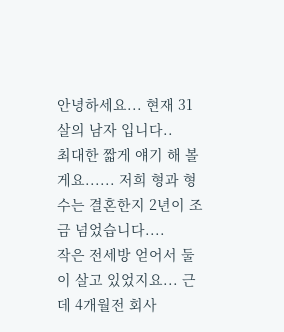안녕하세요... 현재 31살의 남자 입니다..
최대한 짧게 얘기 해 볼게요...... 저희 형과 형수는 결혼한지 2년이 조금 넘었습니다....
작은 전세방 얻어서 둘이 살고 있었지요... 근데 4개월전 회사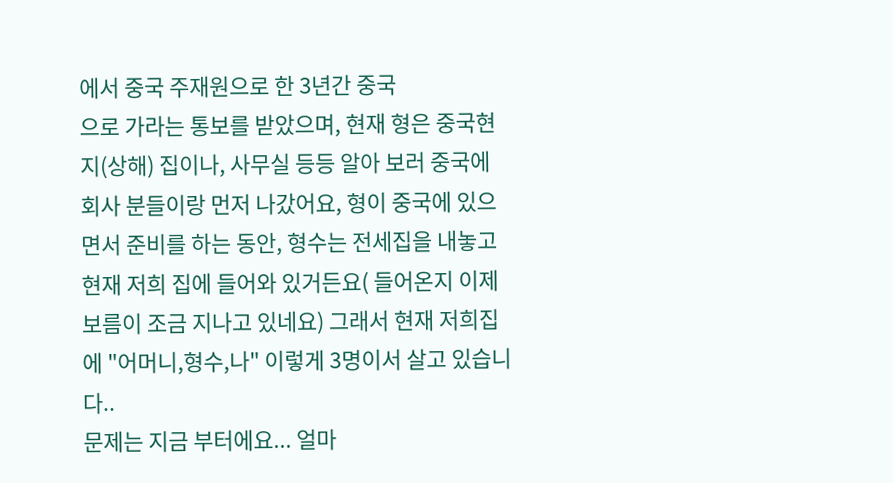에서 중국 주재원으로 한 3년간 중국
으로 가라는 통보를 받았으며, 현재 형은 중국현지(상해) 집이나, 사무실 등등 알아 보러 중국에
회사 분들이랑 먼저 나갔어요, 형이 중국에 있으면서 준비를 하는 동안, 형수는 전세집을 내놓고
현재 저희 집에 들어와 있거든요( 들어온지 이제 보름이 조금 지나고 있네요) 그래서 현재 저희집
에 "어머니,형수,나" 이렇게 3명이서 살고 있습니다..
문제는 지금 부터에요... 얼마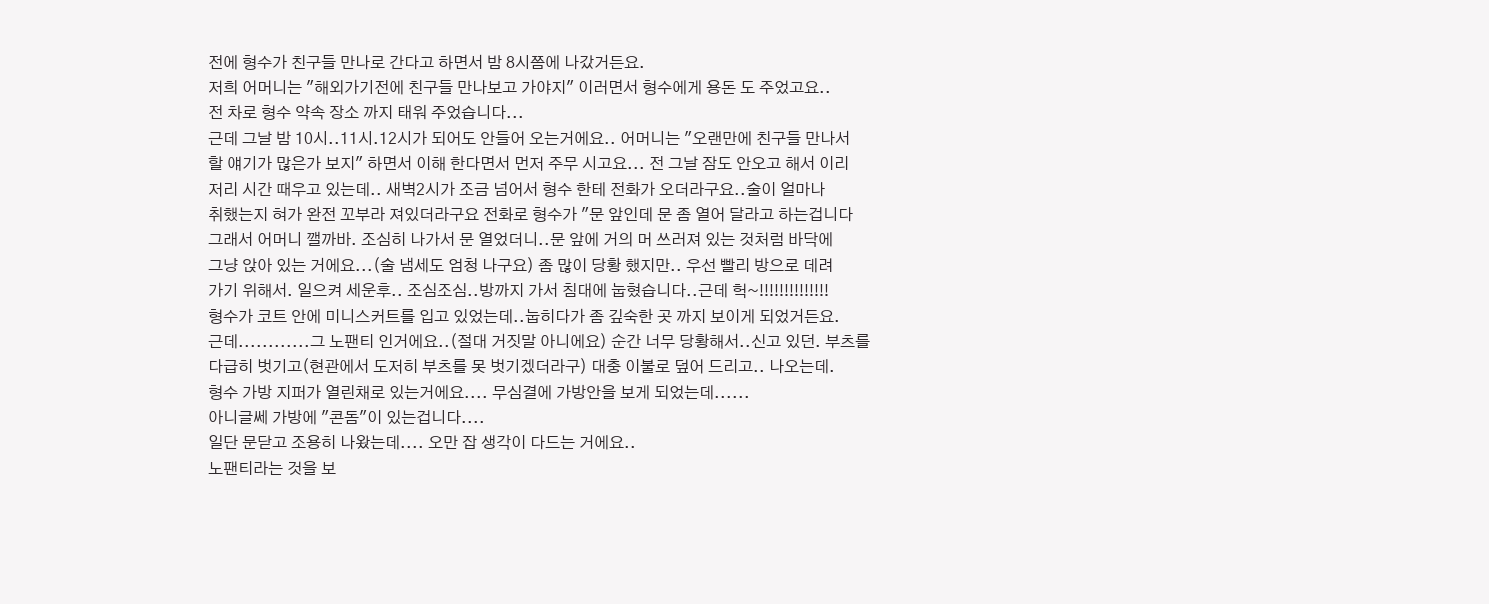전에 형수가 친구들 만나로 간다고 하면서 밤 8시쯤에 나갔거든요.
저희 어머니는 "해외가기전에 친구들 만나보고 가야지" 이러면서 형수에게 용돈 도 주었고요..
전 차로 형수 약속 장소 까지 태워 주었습니다...
근데 그날 밤 10시..11시.12시가 되어도 안들어 오는거에요.. 어머니는 "오랜만에 친구들 만나서
할 얘기가 많은가 보지" 하면서 이해 한다면서 먼저 주무 시고요... 전 그날 잠도 안오고 해서 이리
저리 시간 때우고 있는데.. 새벽2시가 조금 넘어서 형수 한테 전화가 오더라구요..술이 얼마나
취했는지 혀가 완전 꼬부라 져있더라구요 전화로 형수가 "문 앞인데 문 좀 열어 달라고 하는겁니다
그래서 어머니 깰까바. 조심히 나가서 문 열었더니..문 앞에 거의 머 쓰러져 있는 것처럼 바닥에
그냥 앉아 있는 거에요...(술 냄세도 엄청 나구요) 좀 많이 당황 했지만.. 우선 빨리 방으로 데려
가기 위해서. 일으켜 세운후.. 조심조심..방까지 가서 침대에 눕혔습니다..근데 헉~!!!!!!!!!!!!!!
형수가 코트 안에 미니스커트를 입고 있었는데..눕히다가 좀 깊숙한 곳 까지 보이게 되었거든요.
근데............그 노팬티 인거에요..(절대 거짓말 아니에요) 순간 너무 당황해서..신고 있던. 부츠를
다급히 벗기고(현관에서 도저히 부츠를 못 벗기겠더라구) 대충 이불로 덮어 드리고.. 나오는데.
형수 가방 지퍼가 열린채로 있는거에요.... 무심결에 가방안을 보게 되었는데......
아니글쎄 가방에 "콘돔"이 있는겁니다....
일단 문닫고 조용히 나왔는데.... 오만 잡 생각이 다드는 거에요..
노팬티라는 것을 보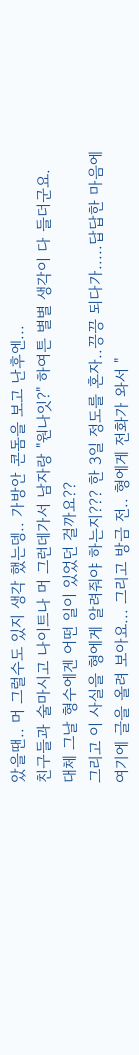았을땐.. 머 그럴수도 있지 생각 했는뎅.. 가방안 콘돔을 보고 난후엔...
친구들과 술마시고 나이트나 머 그런데가서 남자랑 "원나잇?" 하여튼 별별 생각이 다 들더군요.
대체 그날 형수에겐 어떤 일이 있었던 걸까요??
그리고 이 사실을 형에게 알려줘야 하는지??? 한 3일 정도를 혼자..끙끙 되다가.....답답한 마음에
여기에 글을 올려 보아요... 그리고 방금 전.. 형에게 전화가 와서 "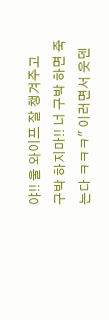야!! 울 와이프 잘 챙겨주고
구박 하지마!! 너 구박 하면 죽는다 ㅋㅋㅋ" 이러면서 웃덴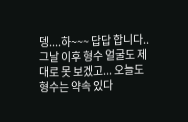뎅....하~~~ 답답 합니다..
그날 이후 형수 얼굴도 제대로 못 보겠고... 오늘도 형수는 약속 있다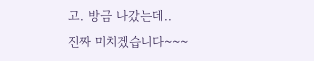고. 방금 나갔는데..
진짜 미치겠습니다~~~